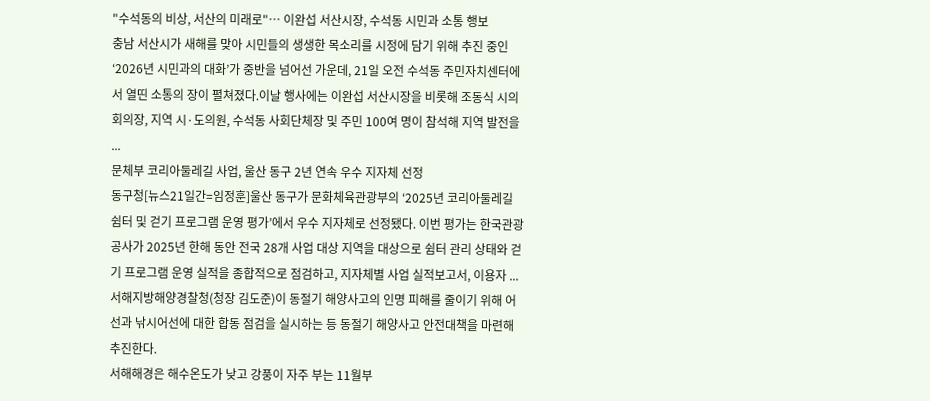"수석동의 비상, 서산의 미래로"… 이완섭 서산시장, 수석동 시민과 소통 행보
충남 서산시가 새해를 맞아 시민들의 생생한 목소리를 시정에 담기 위해 추진 중인 ‘2026년 시민과의 대화’가 중반을 넘어선 가운데, 21일 오전 수석동 주민자치센터에서 열띤 소통의 장이 펼쳐졌다.이날 행사에는 이완섭 서산시장을 비롯해 조동식 시의회의장, 지역 시·도의원, 수석동 사회단체장 및 주민 100여 명이 참석해 지역 발전을 ...
문체부 코리아둘레길 사업, 울산 동구 2년 연속 우수 지자체 선정
동구청[뉴스21일간=임정훈]울산 동구가 문화체육관광부의 ‘2025년 코리아둘레길 쉼터 및 걷기 프로그램 운영 평가’에서 우수 지자체로 선정됐다. 이번 평가는 한국관광공사가 2025년 한해 동안 전국 28개 사업 대상 지역을 대상으로 쉼터 관리 상태와 걷기 프로그램 운영 실적을 종합적으로 점검하고, 지자체별 사업 실적보고서, 이용자 ...
서해지방해양경찰청(청장 김도준)이 동절기 해양사고의 인명 피해를 줄이기 위해 어선과 낚시어선에 대한 합동 점검을 실시하는 등 동절기 해양사고 안전대책을 마련해 추진한다.
서해해경은 해수온도가 낮고 강풍이 자주 부는 11월부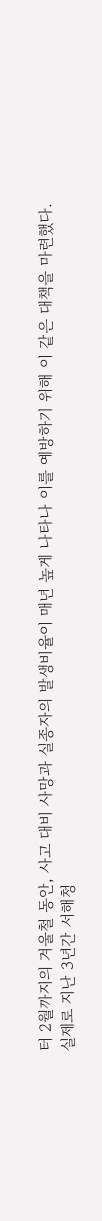터 2월까지의 겨울철 동안, 사고 대비 사망과 실종자의 발생비율이 매년 높게 나타나 이를 예방하기 위해 이 같은 대책을 마련했다.
실제로 지난 3년간 서해청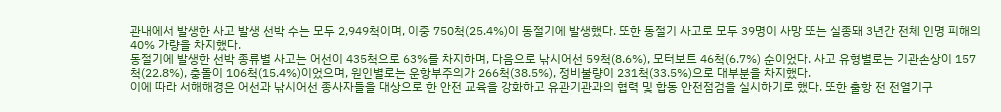관내에서 발생한 사고 발생 선박 수는 모두 2,949척이며, 이중 750척(25.4%)이 동절기에 발생했다. 또한 동절기 사고로 모두 39명이 사망 또는 실종돼 3년간 전체 인명 피해의 40% 가량을 차지했다.
동절기에 발생한 선박 종류별 사고는 어선이 435척으로 63%를 차지하며, 다음으로 낚시어선 59척(8.6%), 모터보트 46척(6.7%) 순이었다. 사고 유형별로는 기관손상이 157척(22.8%), 충돌이 106척(15.4%)이었으며, 원인별로는 운항부주의가 266척(38.5%), 정비불량이 231척(33.5%)으로 대부분을 차지했다.
이에 따라 서해해경은 어선과 낚시어선 종사자들을 대상으로 한 안전 교육을 강화하고 유관기관과의 협력 및 합동 안전점검을 실시하기로 했다. 또한 출항 전 전열기구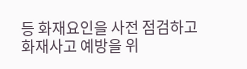등 화재요인을 사전 점검하고 화재사고 예방을 위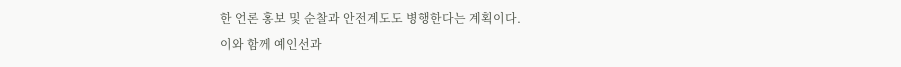한 언론 홍보 및 순찰과 안전계도도 병행한다는 계획이다.
이와 함께 예인선과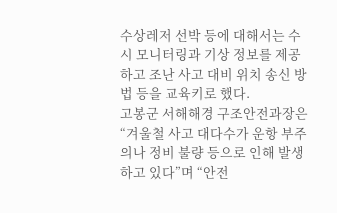수상레저 선박 등에 대해서는 수시 모니터링과 기상 정보를 제공하고 조난 사고 대비 위치 송신 방법 등을 교육키로 했다.
고봉군 서해해경 구조안전과장은 “겨울철 사고 대다수가 운항 부주의나 정비 불량 등으로 인해 발생하고 있다”며 “안전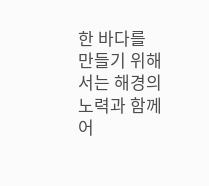한 바다를 만들기 위해서는 해경의 노력과 함께 어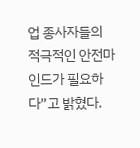업 종사자들의 적극적인 안전마인드가 필요하다”고 밝혔다.